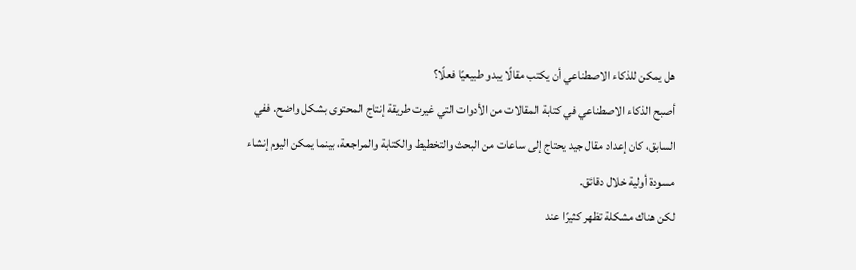هل يمكن للذكاء الاصطناعي أن يكتب مقالًا يبدو طبيعيًا فعلًا؟
أصبح الذكاء الاصطناعي في كتابة المقالات من الأدوات التي غيرت طريقة إنتاج المحتوى بشكل واضح. ففي السابق، كان إعداد مقال جيد يحتاج إلى ساعات من البحث والتخطيط والكتابة والمراجعة، بينما يمكن اليوم إنشاء مسودة أولية خلال دقائق.
لكن هناك مشكلة تظهر كثيرًا عند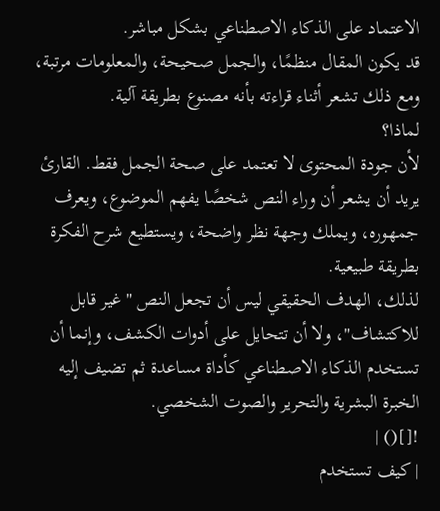الاعتماد على الذكاء الاصطناعي بشكل مباشر.
قد يكون المقال منظمًا، والجمل صحيحة، والمعلومات مرتبة، ومع ذلك تشعر أثناء قراءته بأنه مصنوع بطريقة آلية.
لماذا؟
لأن جودة المحتوى لا تعتمد على صحة الجمل فقط. القارئ يريد أن يشعر أن وراء النص شخصًا يفهم الموضوع، ويعرف جمهوره، ويملك وجهة نظر واضحة، ويستطيع شرح الفكرة بطريقة طبيعية.
لذلك، الهدف الحقيقي ليس أن تجعل النص "غير قابل للاكتشاف"، ولا أن تتحايل على أدوات الكشف، وإنما أن تستخدم الذكاء الاصطناعي كأداة مساعدة ثم تضيف إليه الخبرة البشرية والتحرير والصوت الشخصي.
![]() |
| كيف تستخدم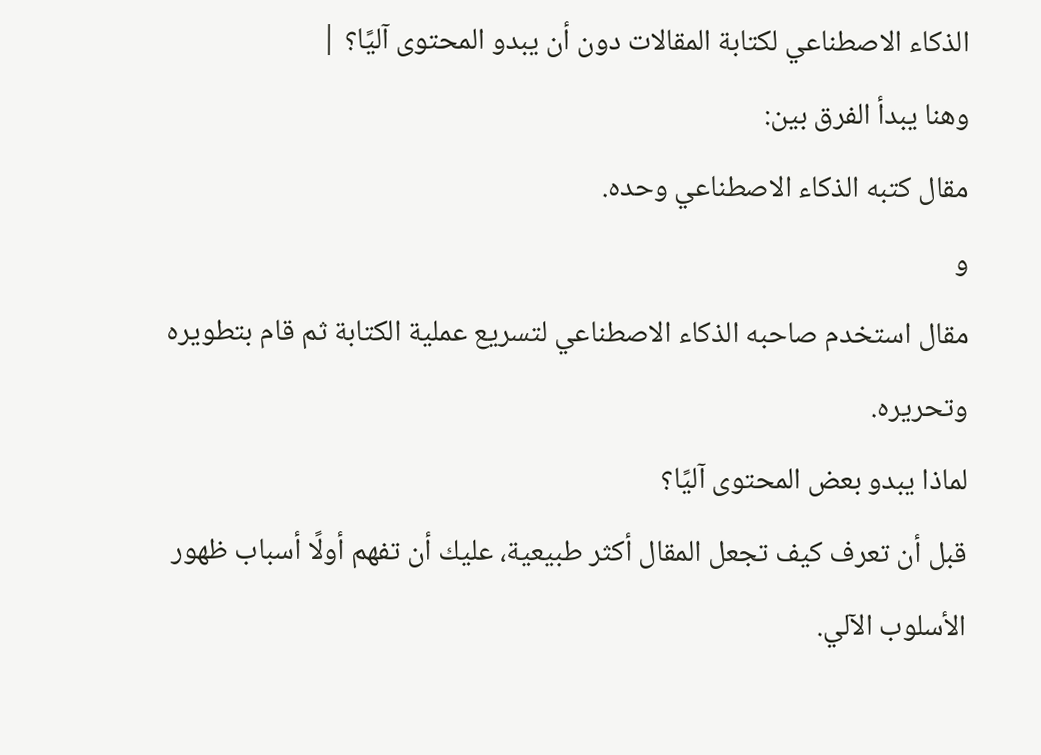الذكاء الاصطناعي لكتابة المقالات دون أن يبدو المحتوى آليًا؟ |
وهنا يبدأ الفرق بين:
مقال كتبه الذكاء الاصطناعي وحده.
و
مقال استخدم صاحبه الذكاء الاصطناعي لتسريع عملية الكتابة ثم قام بتطويره وتحريره.
لماذا يبدو بعض المحتوى آليًا؟
قبل أن تعرف كيف تجعل المقال أكثر طبيعية، عليك أن تفهم أولًا أسباب ظهور الأسلوب الآلي.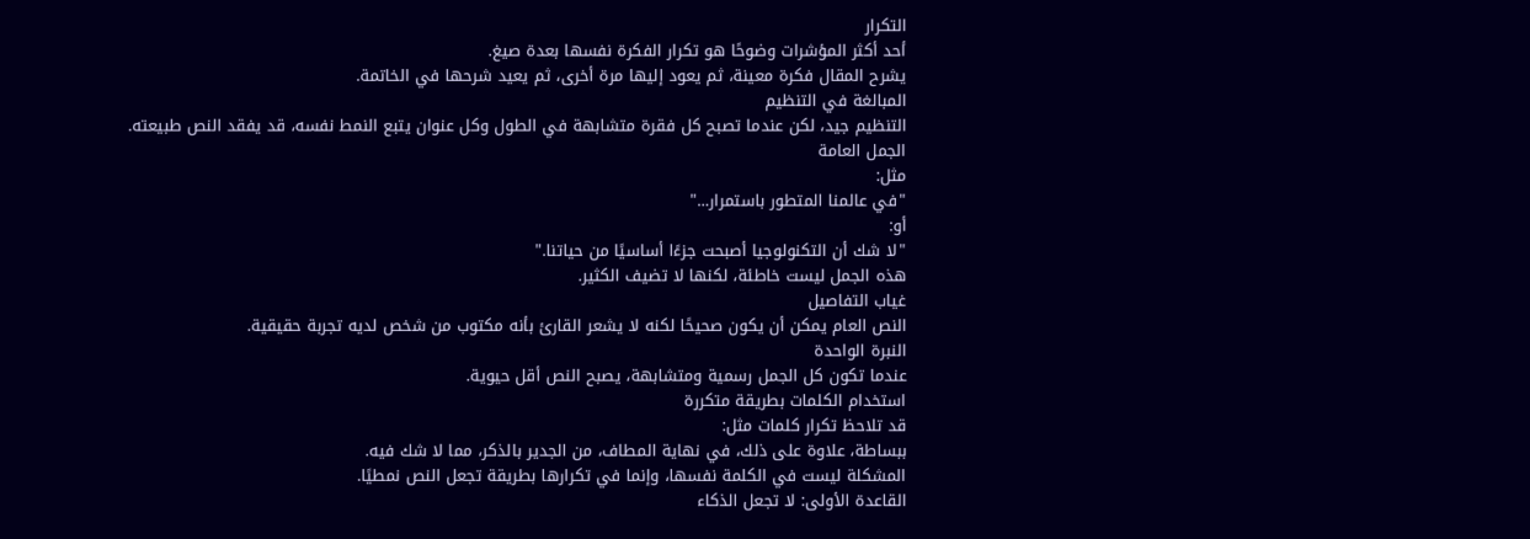التكرار
أحد أكثر المؤشرات وضوحًا هو تكرار الفكرة نفسها بعدة صيغ.
يشرح المقال فكرة معينة، ثم يعود إليها مرة أخرى، ثم يعيد شرحها في الخاتمة.
المبالغة في التنظيم
التنظيم جيد، لكن عندما تصبح كل فقرة متشابهة في الطول وكل عنوان يتبع النمط نفسه، قد يفقد النص طبيعته.
الجمل العامة
مثل:
"في عالمنا المتطور باستمرار..."
أو:
"لا شك أن التكنولوجيا أصبحت جزءًا أساسيًا من حياتنا."
هذه الجمل ليست خاطئة، لكنها لا تضيف الكثير.
غياب التفاصيل
النص العام يمكن أن يكون صحيحًا لكنه لا يشعر القارئ بأنه مكتوب من شخص لديه تجربة حقيقية.
النبرة الواحدة
عندما تكون كل الجمل رسمية ومتشابهة، يصبح النص أقل حيوية.
استخدام الكلمات بطريقة متكررة
قد تلاحظ تكرار كلمات مثل:
ببساطة، علاوة على ذلك، في نهاية المطاف، من الجدير بالذكر، مما لا شك فيه.
المشكلة ليست في الكلمة نفسها، وإنما في تكرارها بطريقة تجعل النص نمطيًا.
القاعدة الأولى: لا تجعل الذكاء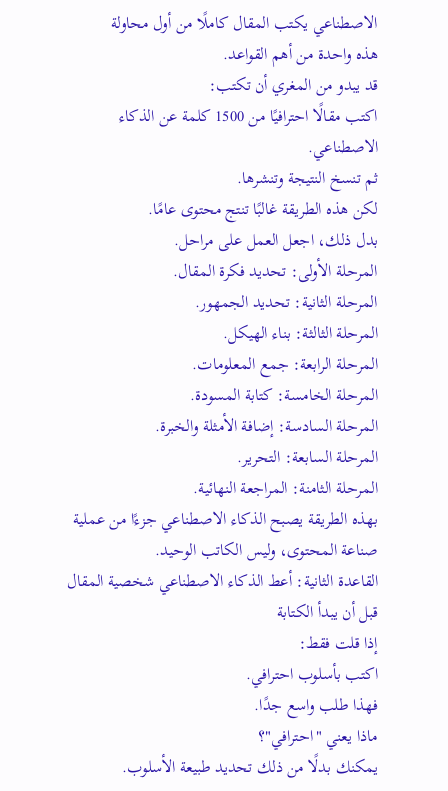الاصطناعي يكتب المقال كاملًا من أول محاولة
هذه واحدة من أهم القواعد.
قد يبدو من المغري أن تكتب:
اكتب مقالًا احترافيًا من 1500 كلمة عن الذكاء الاصطناعي.
ثم تنسخ النتيجة وتنشرها.
لكن هذه الطريقة غالبًا تنتج محتوى عامًا.
بدل ذلك، اجعل العمل على مراحل.
المرحلة الأولى: تحديد فكرة المقال.
المرحلة الثانية: تحديد الجمهور.
المرحلة الثالثة: بناء الهيكل.
المرحلة الرابعة: جمع المعلومات.
المرحلة الخامسة: كتابة المسودة.
المرحلة السادسة: إضافة الأمثلة والخبرة.
المرحلة السابعة: التحرير.
المرحلة الثامنة: المراجعة النهائية.
بهذه الطريقة يصبح الذكاء الاصطناعي جزءًا من عملية صناعة المحتوى، وليس الكاتب الوحيد.
القاعدة الثانية: أعط الذكاء الاصطناعي شخصية المقال قبل أن يبدأ الكتابة
إذا قلت فقط:
اكتب بأسلوب احترافي.
فهذا طلب واسع جدًا.
ماذا يعني "احترافي"؟
يمكنك بدلًا من ذلك تحديد طبيعة الأسلوب.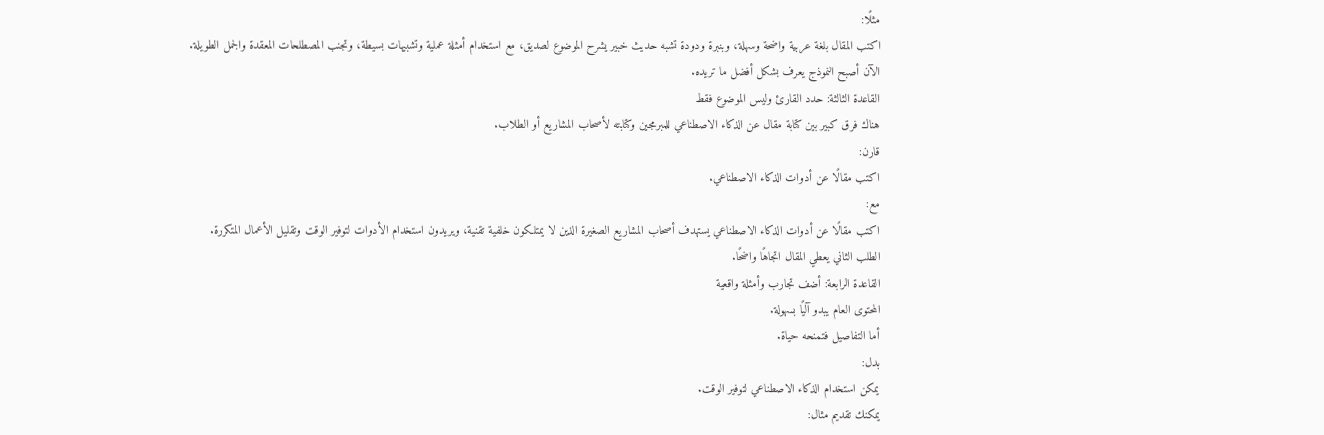مثلًا:
اكتب المقال بلغة عربية واضحة وسهلة، وبنبرة ودودة تشبه حديث خبير يشرح الموضوع لصديق، مع استخدام أمثلة عملية وتشبيهات بسيطة، وتجنب المصطلحات المعقدة والجمل الطويلة.
الآن أصبح النموذج يعرف بشكل أفضل ما تريده.
القاعدة الثالثة: حدد القارئ وليس الموضوع فقط
هناك فرق كبير بين كتابة مقال عن الذكاء الاصطناعي للمبرمجين وكتابته لأصحاب المشاريع أو الطلاب.
قارن:
اكتب مقالًا عن أدوات الذكاء الاصطناعي.
مع:
اكتب مقالًا عن أدوات الذكاء الاصطناعي يستهدف أصحاب المشاريع الصغيرة الذين لا يمتلكون خلفية تقنية، ويريدون استخدام الأدوات لتوفير الوقت وتقليل الأعمال المتكررة.
الطلب الثاني يعطي المقال اتجاهًا واضحًا.
القاعدة الرابعة: أضف تجارب وأمثلة واقعية
المحتوى العام يبدو آليًا بسهولة.
أما التفاصيل فتمنحه حياة.
بدل:
يمكن استخدام الذكاء الاصطناعي لتوفير الوقت.
يمكنك تقديم مثال: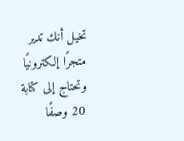تخيل أنك تدير متجرًا إلكترونيًا وتحتاج إلى كتابة 20 وصفًا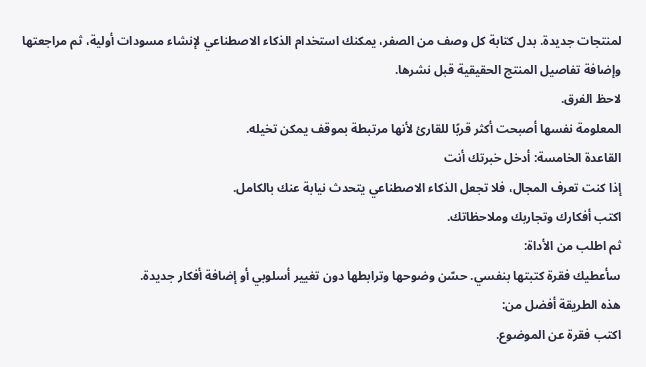لمنتجات جديدة. بدل كتابة كل وصف من الصفر، يمكنك استخدام الذكاء الاصطناعي لإنشاء مسودات أولية، ثم مراجعتها وإضافة تفاصيل المنتج الحقيقية قبل نشرها.
لاحظ الفرق.
المعلومة نفسها أصبحت أكثر قربًا للقارئ لأنها مرتبطة بموقف يمكن تخيله.
القاعدة الخامسة: أدخل خبرتك أنت
إذا كنت تعرف المجال، فلا تجعل الذكاء الاصطناعي يتحدث نيابة عنك بالكامل.
اكتب أفكارك وتجاربك وملاحظاتك.
ثم اطلب من الأداة:
سأعطيك فقرة كتبتها بنفسي. حسّن وضوحها وترابطها دون تغيير أسلوبي أو إضافة أفكار جديدة.
هذه الطريقة أفضل من:
اكتب فقرة عن الموضوع.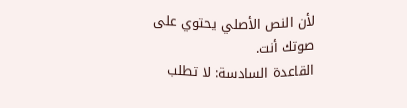لأن النص الأصلي يحتوي على صوتك أنت.
القاعدة السادسة: لا تطلب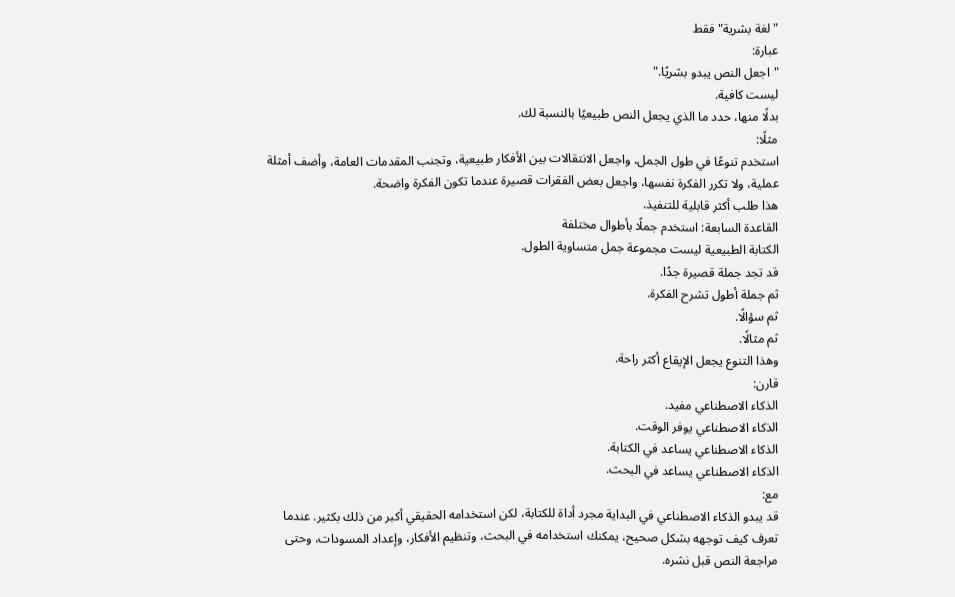"لغة بشرية" فقط
عبارة:
"اجعل النص يبدو بشريًا."
ليست كافية.
بدلًا منها، حدد ما الذي يجعل النص طبيعيًا بالنسبة لك.
مثلًا:
استخدم تنوعًا في طول الجمل، واجعل الانتقالات بين الأفكار طبيعية، وتجنب المقدمات العامة، وأضف أمثلة عملية، ولا تكرر الفكرة نفسها، واجعل بعض الفقرات قصيرة عندما تكون الفكرة واضحة.
هذا طلب أكثر قابلية للتنفيذ.
القاعدة السابعة: استخدم جملًا بأطوال مختلفة
الكتابة الطبيعية ليست مجموعة جمل متساوية الطول.
قد تجد جملة قصيرة جدًا.
ثم جملة أطول تشرح الفكرة.
ثم سؤالًا.
ثم مثالًا.
وهذا التنوع يجعل الإيقاع أكثر راحة.
قارن:
الذكاء الاصطناعي مفيد.
الذكاء الاصطناعي يوفر الوقت.
الذكاء الاصطناعي يساعد في الكتابة.
الذكاء الاصطناعي يساعد في البحث.
مع:
قد يبدو الذكاء الاصطناعي في البداية مجرد أداة للكتابة، لكن استخدامه الحقيقي أكبر من ذلك بكثير. عندما تعرف كيف توجهه بشكل صحيح، يمكنك استخدامه في البحث، وتنظيم الأفكار، وإعداد المسودات، وحتى مراجعة النص قبل نشره.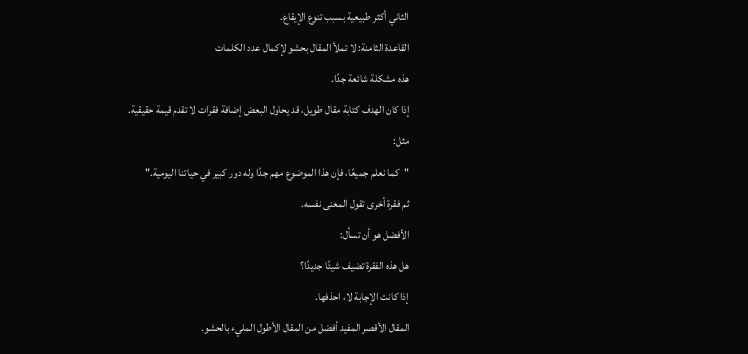الثاني أكثر طبيعية بسبب تنوع الإيقاع.
القاعدة الثامنة: لا تملأ المقال بحشو لإكمال عدد الكلمات
هذه مشكلة شائعة جدًا.
إذا كان الهدف كتابة مقال طويل، قد يحاول البعض إضافة فقرات لا تقدم قيمة حقيقية.
مثل:
"كما نعلم جميعًا، فإن هذا الموضوع مهم جدًا وله دور كبير في حياتنا اليومية."
ثم فقرة أخرى تقول المعنى نفسه.
الأفضل هو أن تسأل:
هل هذه الفقرة تضيف شيئًا جديدًا؟
إذا كانت الإجابة لا، احذفها.
المقال الأقصر المفيد أفضل من المقال الأطول المليء بالحشو.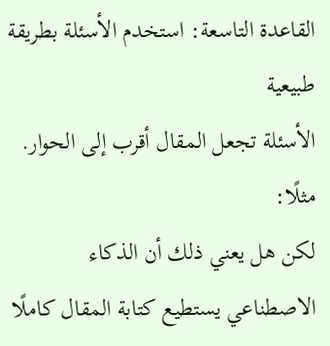القاعدة التاسعة: استخدم الأسئلة بطريقة طبيعية
الأسئلة تجعل المقال أقرب إلى الحوار.
مثلًا:
لكن هل يعني ذلك أن الذكاء الاصطناعي يستطيع كتابة المقال كاملًا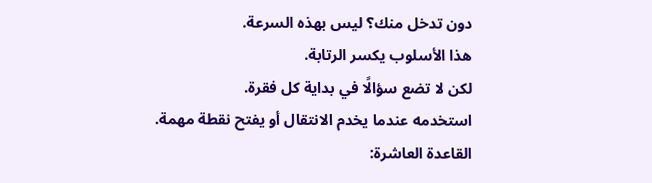دون تدخل منك؟ ليس بهذه السرعة.
هذا الأسلوب يكسر الرتابة.
لكن لا تضع سؤالًا في بداية كل فقرة.
استخدمه عندما يخدم الانتقال أو يفتح نقطة مهمة.
القاعدة العاشرة: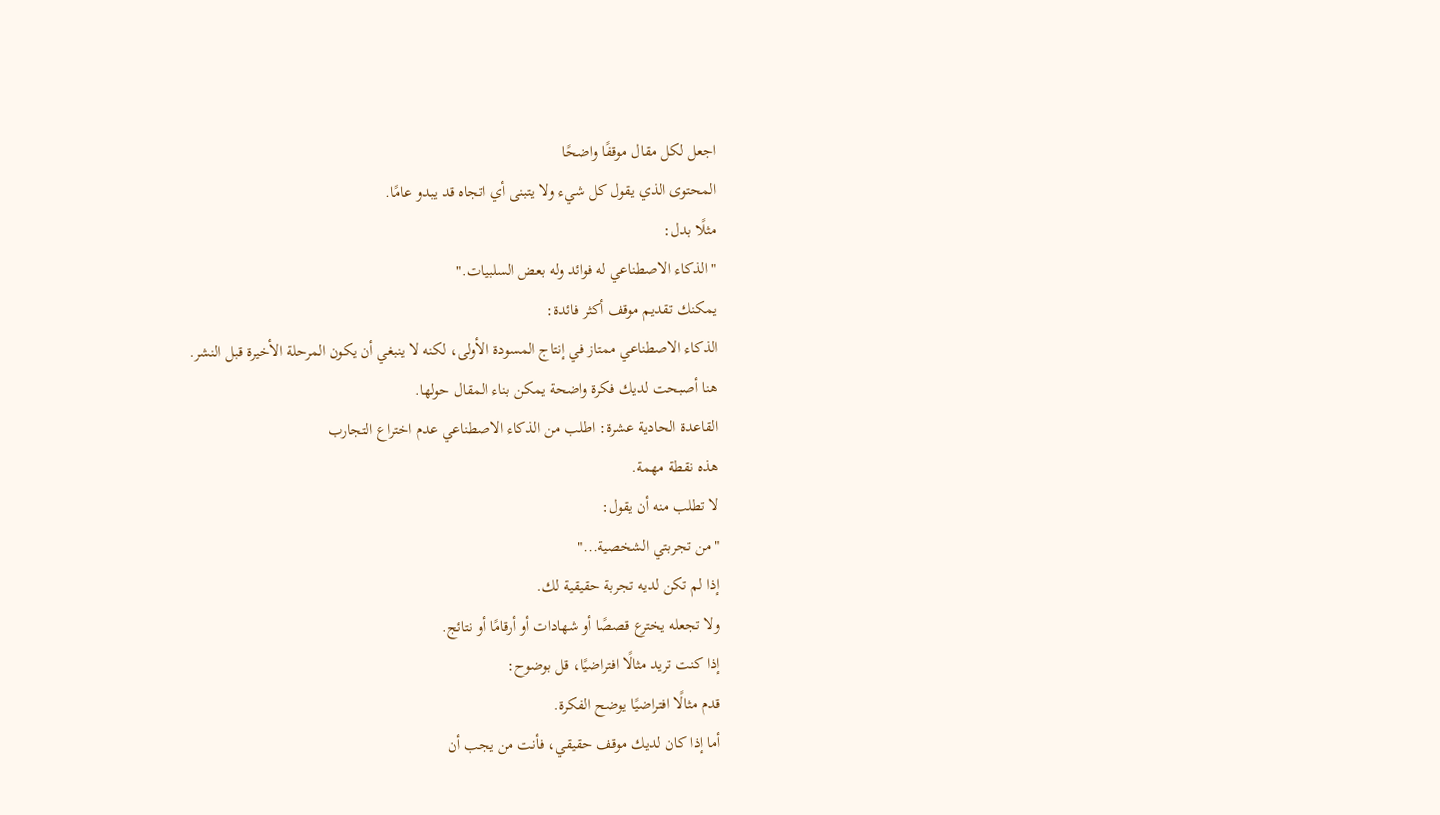اجعل لكل مقال موقفًا واضحًا
المحتوى الذي يقول كل شيء ولا يتبنى أي اتجاه قد يبدو عامًا.
مثلًا بدل:
"الذكاء الاصطناعي له فوائد وله بعض السلبيات."
يمكنك تقديم موقف أكثر فائدة:
الذكاء الاصطناعي ممتاز في إنتاج المسودة الأولى، لكنه لا ينبغي أن يكون المرحلة الأخيرة قبل النشر.
هنا أصبحت لديك فكرة واضحة يمكن بناء المقال حولها.
القاعدة الحادية عشرة: اطلب من الذكاء الاصطناعي عدم اختراع التجارب
هذه نقطة مهمة.
لا تطلب منه أن يقول:
"من تجربتي الشخصية..."
إذا لم تكن لديه تجربة حقيقية لك.
ولا تجعله يخترع قصصًا أو شهادات أو أرقامًا أو نتائج.
إذا كنت تريد مثالًا افتراضيًا، قل بوضوح:
قدم مثالًا افتراضيًا يوضح الفكرة.
أما إذا كان لديك موقف حقيقي، فأنت من يجب أن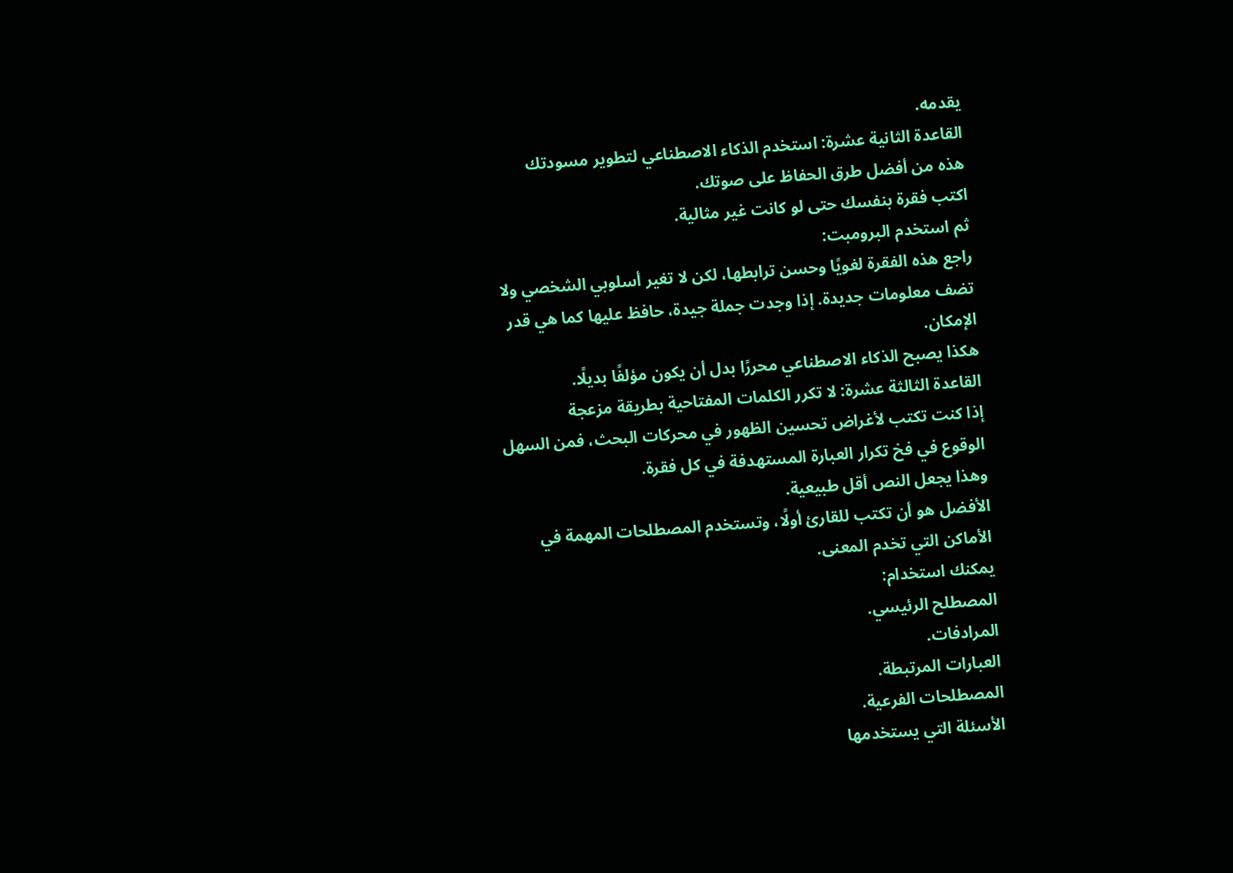يقدمه.
القاعدة الثانية عشرة: استخدم الذكاء الاصطناعي لتطوير مسودتك
هذه من أفضل طرق الحفاظ على صوتك.
اكتب فقرة بنفسك حتى لو كانت غير مثالية.
ثم استخدم البرومبت:
راجع هذه الفقرة لغويًا وحسن ترابطها، لكن لا تغير أسلوبي الشخصي ولا تضف معلومات جديدة. إذا وجدت جملة جيدة، حافظ عليها كما هي قدر الإمكان.
هكذا يصبح الذكاء الاصطناعي محررًا بدل أن يكون مؤلفًا بديلًا.
القاعدة الثالثة عشرة: لا تكرر الكلمات المفتاحية بطريقة مزعجة
إذا كنت تكتب لأغراض تحسين الظهور في محركات البحث، فمن السهل الوقوع في فخ تكرار العبارة المستهدفة في كل فقرة.
وهذا يجعل النص أقل طبيعية.
الأفضل هو أن تكتب للقارئ أولًا، وتستخدم المصطلحات المهمة في الأماكن التي تخدم المعنى.
يمكنك استخدام:
المصطلح الرئيسي.
المرادفات.
العبارات المرتبطة.
المصطلحات الفرعية.
الأسئلة التي يستخدمها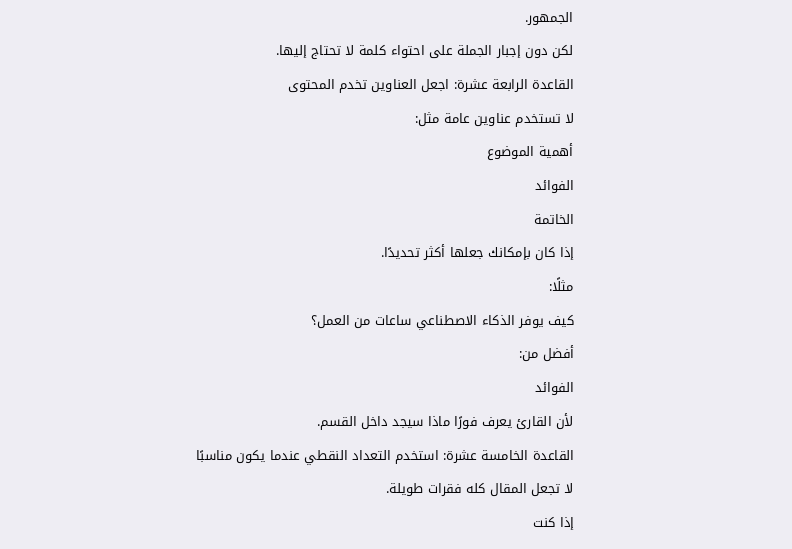الجمهور.
لكن دون إجبار الجملة على احتواء كلمة لا تحتاج إليها.
القاعدة الرابعة عشرة: اجعل العناوين تخدم المحتوى
لا تستخدم عناوين عامة مثل:
أهمية الموضوع
الفوائد
الخاتمة
إذا كان بإمكانك جعلها أكثر تحديدًا.
مثلًا:
كيف يوفر الذكاء الاصطناعي ساعات من العمل؟
أفضل من:
الفوائد
لأن القارئ يعرف فورًا ماذا سيجد داخل القسم.
القاعدة الخامسة عشرة: استخدم التعداد النقطي عندما يكون مناسبًا
لا تجعل المقال كله فقرات طويلة.
إذا كنت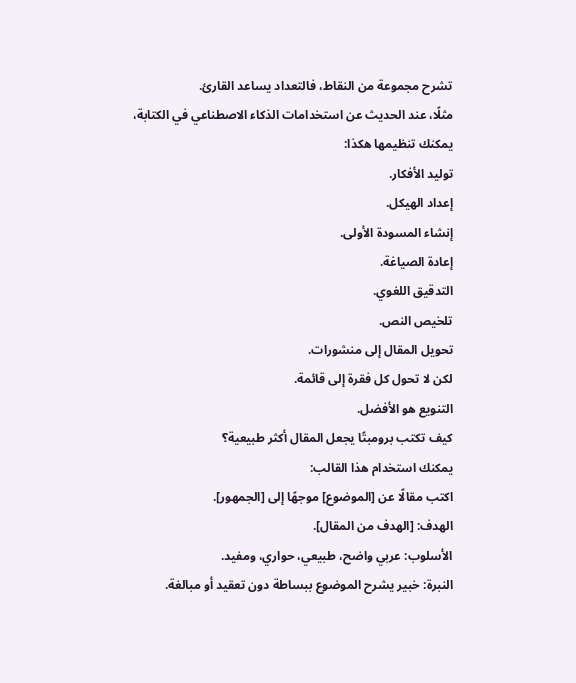تشرح مجموعة من النقاط، فالتعداد يساعد القارئ.
مثلًا، عند الحديث عن استخدامات الذكاء الاصطناعي في الكتابة، يمكنك تنظيمها هكذا:
توليد الأفكار.
إعداد الهيكل.
إنشاء المسودة الأولى.
إعادة الصياغة.
التدقيق اللغوي.
تلخيص النص.
تحويل المقال إلى منشورات.
لكن لا تحول كل فقرة إلى قائمة.
التنويع هو الأفضل.
كيف تكتب برومبتًا يجعل المقال أكثر طبيعية؟
يمكنك استخدام هذا القالب:
اكتب مقالًا عن [الموضوع] موجهًا إلى [الجمهور].
الهدف: [الهدف من المقال].
الأسلوب: عربي واضح، طبيعي، حواري، ومفيد.
النبرة: خبير يشرح الموضوع ببساطة دون تعقيد أو مبالغة.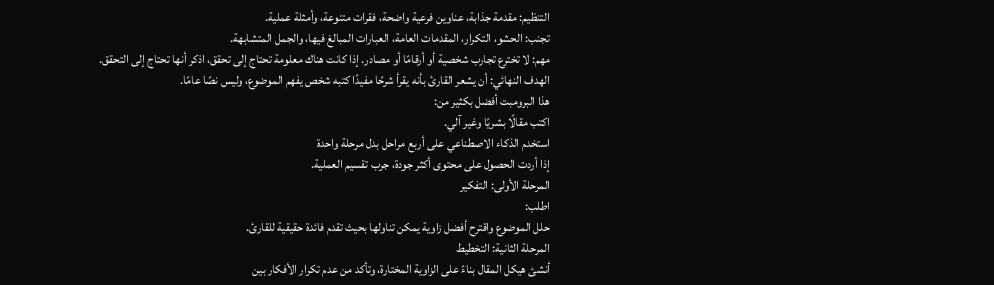التنظيم: مقدمة جذابة، عناوين فرعية واضحة، فقرات متنوعة، وأمثلة عملية.
تجنب: الحشو، التكرار، المقدمات العامة، العبارات المبالغ فيها، والجمل المتشابهة.
مهم: لا تخترع تجارب شخصية أو أرقامًا أو مصادر. إذا كانت هناك معلومة تحتاج إلى تحقق، اذكر أنها تحتاج إلى التحقق.
الهدف النهائي: أن يشعر القارئ بأنه يقرأ شرحًا مفيدًا كتبه شخص يفهم الموضوع، وليس نصًا عامًا.
هذا البرومبت أفضل بكثير من:
اكتب مقالًا بشريًا وغير آلي.
استخدم الذكاء الاصطناعي على أربع مراحل بدل مرحلة واحدة
إذا أردت الحصول على محتوى أكثر جودة، جرب تقسيم العملية.
المرحلة الأولى: التفكير
اطلب:
حلل الموضوع واقترح أفضل زاوية يمكن تناولها بحيث تقدم فائدة حقيقية للقارئ.
المرحلة الثانية: التخطيط
أنشئ هيكل المقال بناءً على الزاوية المختارة، وتأكد من عدم تكرار الأفكار بين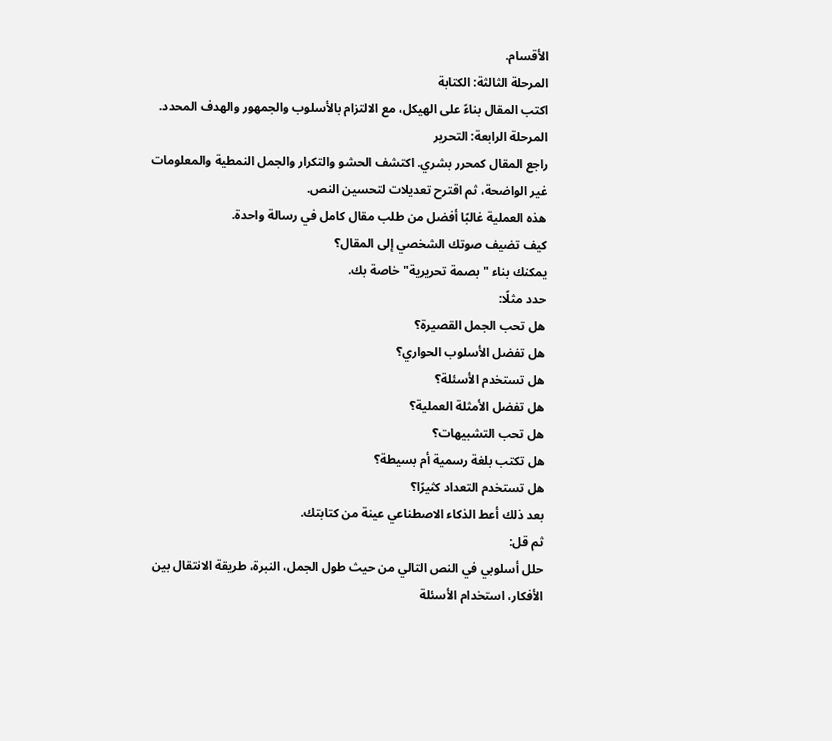الأقسام.
المرحلة الثالثة: الكتابة
اكتب المقال بناءً على الهيكل، مع الالتزام بالأسلوب والجمهور والهدف المحدد.
المرحلة الرابعة: التحرير
راجع المقال كمحرر بشري. اكتشف الحشو والتكرار والجمل النمطية والمعلومات غير الواضحة، ثم اقترح تعديلات لتحسين النص.
هذه العملية غالبًا أفضل من طلب مقال كامل في رسالة واحدة.
كيف تضيف صوتك الشخصي إلى المقال؟
يمكنك بناء "بصمة تحريرية" خاصة بك.
حدد مثلًا:
هل تحب الجمل القصيرة؟
هل تفضل الأسلوب الحواري؟
هل تستخدم الأسئلة؟
هل تفضل الأمثلة العملية؟
هل تحب التشبيهات؟
هل تكتب بلغة رسمية أم بسيطة؟
هل تستخدم التعداد كثيرًا؟
بعد ذلك أعط الذكاء الاصطناعي عينة من كتابتك.
ثم قل:
حلل أسلوبي في النص التالي من حيث طول الجمل، النبرة، طريقة الانتقال بين الأفكار، استخدام الأسئلة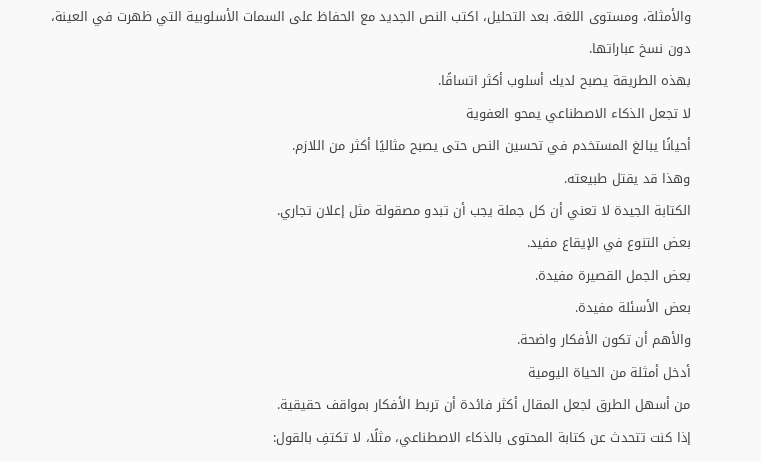والأمثلة، ومستوى اللغة. بعد التحليل، اكتب النص الجديد مع الحفاظ على السمات الأسلوبية التي ظهرت في العينة، دون نسخ عباراتها.
بهذه الطريقة يصبح لديك أسلوب أكثر اتساقًا.
لا تجعل الذكاء الاصطناعي يمحو العفوية
أحيانًا يبالغ المستخدم في تحسين النص حتى يصبح مثاليًا أكثر من اللازم.
وهذا قد يقتل طبيعته.
الكتابة الجيدة لا تعني أن كل جملة يجب أن تبدو مصقولة مثل إعلان تجاري.
بعض التنوع في الإيقاع مفيد.
بعض الجمل القصيرة مفيدة.
بعض الأسئلة مفيدة.
والأهم أن تكون الأفكار واضحة.
أدخل أمثلة من الحياة اليومية
من أسهل الطرق لجعل المقال أكثر فائدة أن تربط الأفكار بمواقف حقيقية.
إذا كنت تتحدث عن كتابة المحتوى بالذكاء الاصطناعي، مثلًا، لا تكتفِ بالقول: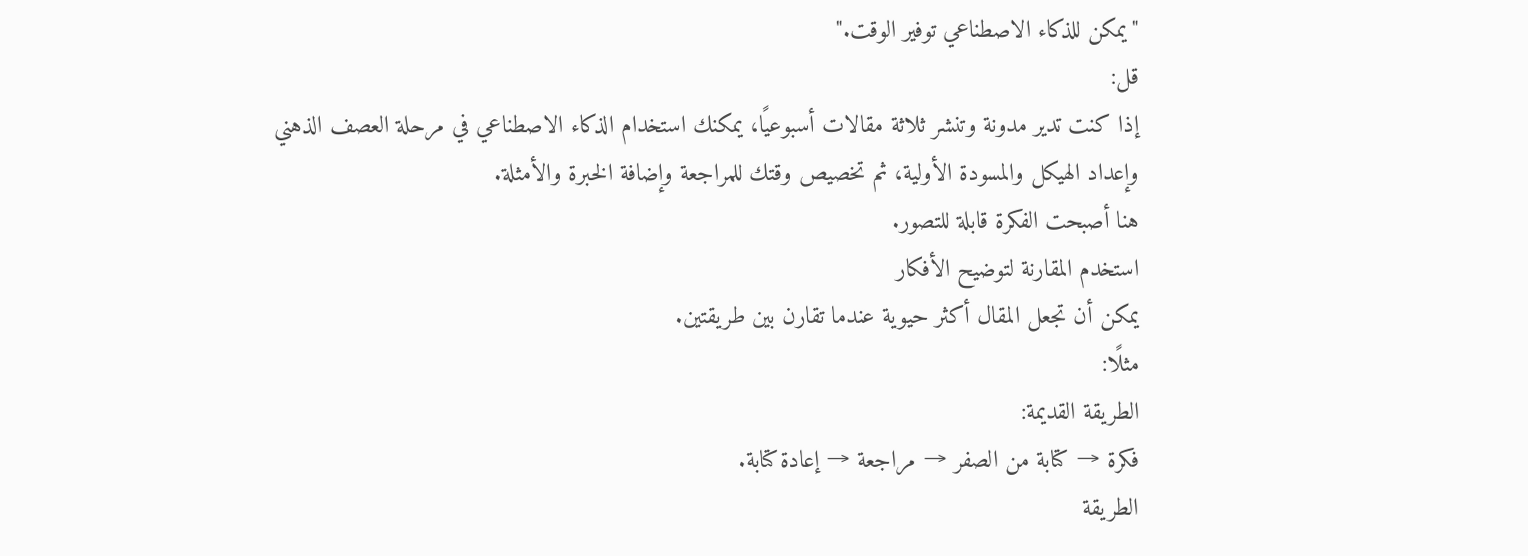"يمكن للذكاء الاصطناعي توفير الوقت."
قل:
إذا كنت تدير مدونة وتنشر ثلاثة مقالات أسبوعيًا، يمكنك استخدام الذكاء الاصطناعي في مرحلة العصف الذهني وإعداد الهيكل والمسودة الأولية، ثم تخصيص وقتك للمراجعة وإضافة الخبرة والأمثلة.
هنا أصبحت الفكرة قابلة للتصور.
استخدم المقارنة لتوضيح الأفكار
يمكن أن تجعل المقال أكثر حيوية عندما تقارن بين طريقتين.
مثلًا:
الطريقة القديمة:
فكرة → كتابة من الصفر → مراجعة → إعادة كتابة.
الطريقة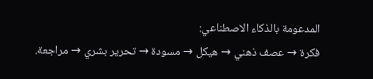المدعومة بالذكاء الاصطناعي:
فكرة → عصف ذهني → هيكل → مسودة → تحرير بشري → مراجعة.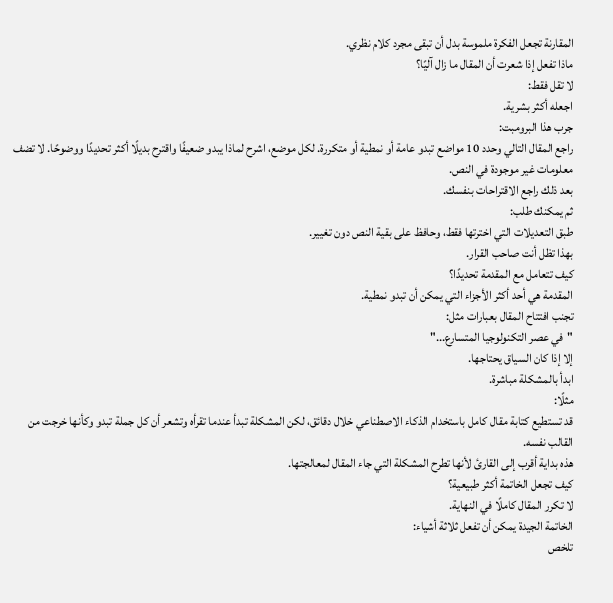المقارنة تجعل الفكرة ملموسة بدل أن تبقى مجرد كلام نظري.
ماذا تفعل إذا شعرت أن المقال ما زال آليًا؟
لا تقل فقط:
اجعله أكثر بشرية.
جرب هذا البرومبت:
راجع المقال التالي وحدد 10 مواضع تبدو عامة أو نمطية أو متكررة. لكل موضع، اشرح لماذا يبدو ضعيفًا واقترح بديلًا أكثر تحديدًا ووضوحًا. لا تضف معلومات غير موجودة في النص.
بعد ذلك راجع الاقتراحات بنفسك.
ثم يمكنك طلب:
طبق التعديلات التي اخترتها فقط، وحافظ على بقية النص دون تغيير.
بهذا تظل أنت صاحب القرار.
كيف تتعامل مع المقدمة تحديدًا؟
المقدمة هي أحد أكثر الأجزاء التي يمكن أن تبدو نمطية.
تجنب افتتاح المقال بعبارات مثل:
"في عصر التكنولوجيا المتسارع..."
إلا إذا كان السياق يحتاجها.
ابدأ بالمشكلة مباشرة.
مثلًا:
قد تستطيع كتابة مقال كامل باستخدام الذكاء الاصطناعي خلال دقائق، لكن المشكلة تبدأ عندما تقرأه وتشعر أن كل جملة تبدو وكأنها خرجت من القالب نفسه.
هذه بداية أقرب إلى القارئ لأنها تطرح المشكلة التي جاء المقال لمعالجتها.
كيف تجعل الخاتمة أكثر طبيعية؟
لا تكرر المقال كاملًا في النهاية.
الخاتمة الجيدة يمكن أن تفعل ثلاثة أشياء:
تلخص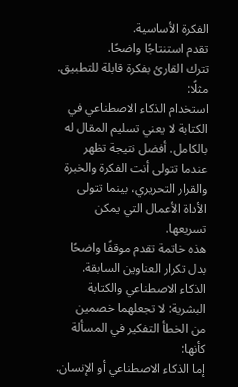الفكرة الأساسية.
تقدم استنتاجًا واضحًا.
تترك القارئ بفكرة قابلة للتطبيق.
مثلًا:
استخدام الذكاء الاصطناعي في الكتابة لا يعني تسليم المقال له بالكامل. أفضل نتيجة تظهر عندما تتولى أنت الفكرة والخبرة والقرار التحريري، بينما تتولى الأداة الأعمال التي يمكن تسريعها.
هذه خاتمة تقدم موقفًا واضحًا بدل تكرار العناوين السابقة.
الذكاء الاصطناعي والكتابة البشرية: لا تجعلهما خصمين
من الخطأ التفكير في المسألة كأنها:
إما الذكاء الاصطناعي أو الإنسان.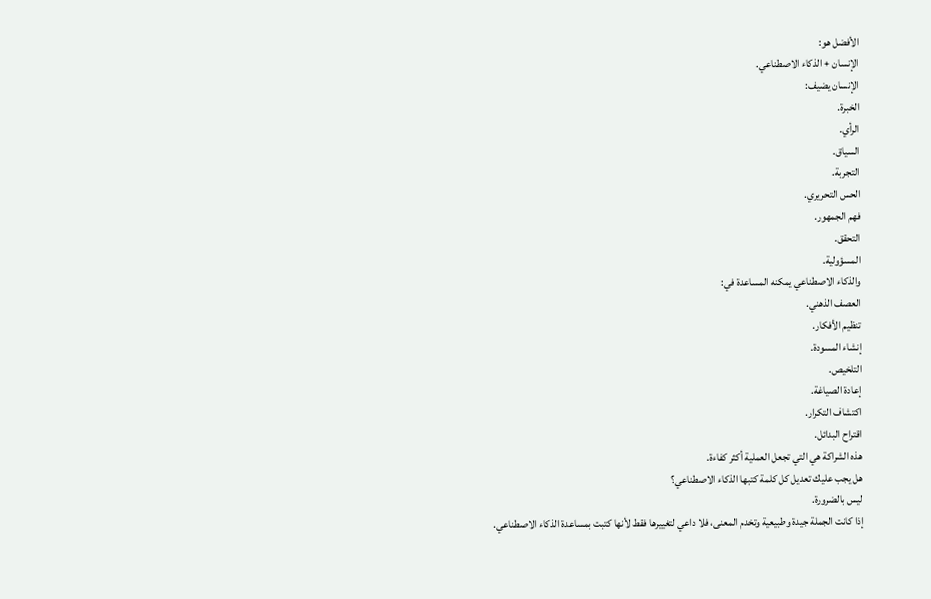الأفضل هو:
الإنسان + الذكاء الاصطناعي.
الإنسان يضيف:
الخبرة.
الرأي.
السياق.
التجربة.
الحس التحريري.
فهم الجمهور.
التحقق.
المسؤولية.
والذكاء الاصطناعي يمكنه المساعدة في:
العصف الذهني.
تنظيم الأفكار.
إنشاء المسودة.
التلخيص.
إعادة الصياغة.
اكتشاف التكرار.
اقتراح البدائل.
هذه الشراكة هي التي تجعل العملية أكثر كفاءة.
هل يجب عليك تعديل كل كلمة كتبها الذكاء الاصطناعي؟
ليس بالضرورة.
إذا كانت الجملة جيدة وطبيعية وتخدم المعنى، فلا داعي لتغييرها فقط لأنها كتبت بمساعدة الذكاء الاصطناعي.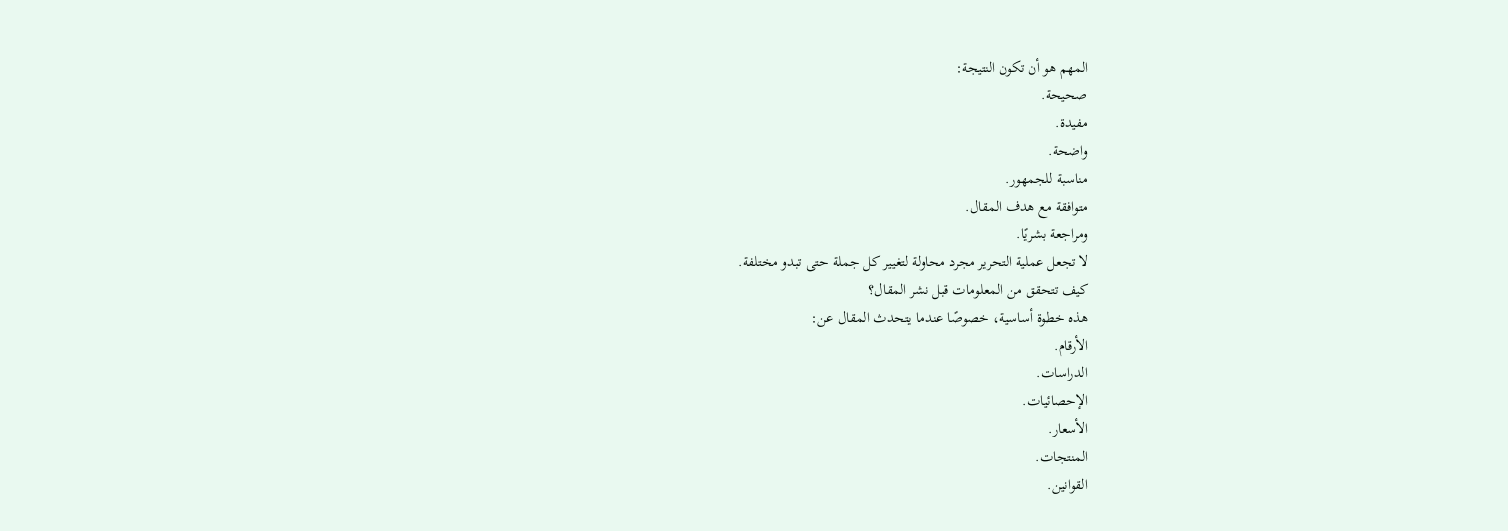المهم هو أن تكون النتيجة:
صحيحة.
مفيدة.
واضحة.
مناسبة للجمهور.
متوافقة مع هدف المقال.
ومراجعة بشريًا.
لا تجعل عملية التحرير مجرد محاولة لتغيير كل جملة حتى تبدو مختلفة.
كيف تتحقق من المعلومات قبل نشر المقال؟
هذه خطوة أساسية، خصوصًا عندما يتحدث المقال عن:
الأرقام.
الدراسات.
الإحصائيات.
الأسعار.
المنتجات.
القوانين.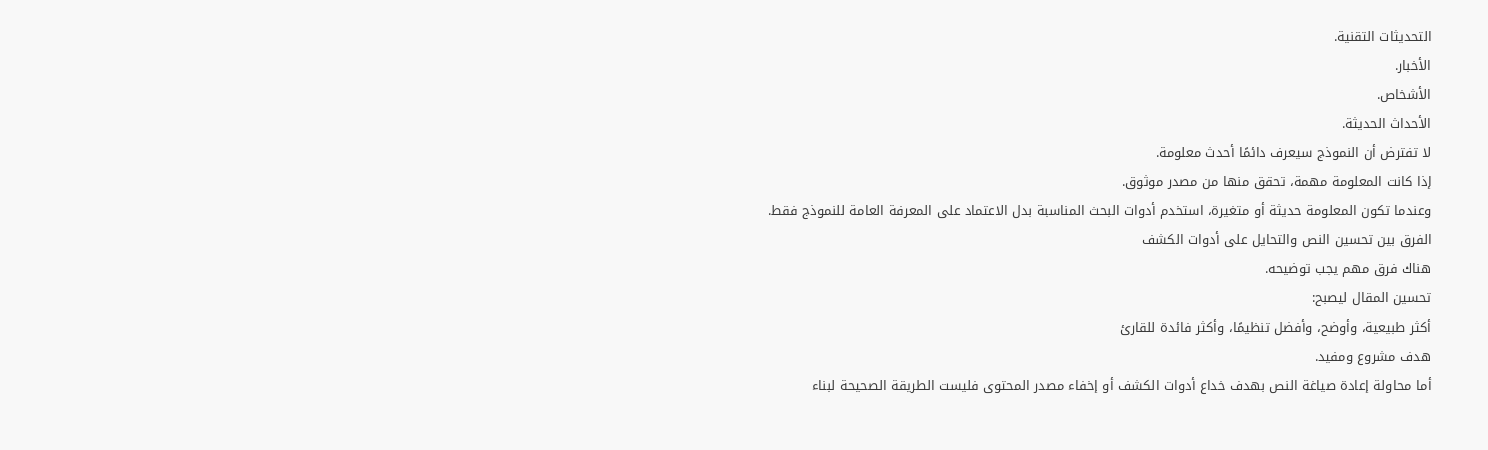التحديثات التقنية.
الأخبار.
الأشخاص.
الأحداث الحديثة.
لا تفترض أن النموذج سيعرف دائمًا أحدث معلومة.
إذا كانت المعلومة مهمة، تحقق منها من مصدر موثوق.
وعندما تكون المعلومة حديثة أو متغيرة، استخدم أدوات البحث المناسبة بدل الاعتماد على المعرفة العامة للنموذج فقط.
الفرق بين تحسين النص والتحايل على أدوات الكشف
هناك فرق مهم يجب توضيحه.
تحسين المقال ليصبح:
أكثر طبيعية، وأوضح، وأفضل تنظيمًا، وأكثر فائدة للقارئ
هدف مشروع ومفيد.
أما محاولة إعادة صياغة النص بهدف خداع أدوات الكشف أو إخفاء مصدر المحتوى فليست الطريقة الصحيحة لبناء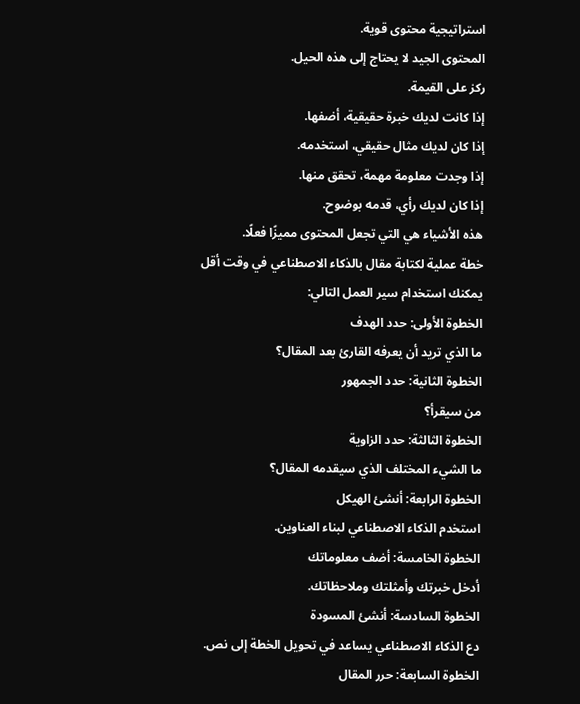استراتيجية محتوى قوية.
المحتوى الجيد لا يحتاج إلى هذه الحيل.
ركز على القيمة.
إذا كانت لديك خبرة حقيقية، أضفها.
إذا كان لديك مثال حقيقي، استخدمه.
إذا وجدت معلومة مهمة، تحقق منها.
إذا كان لديك رأي، قدمه بوضوح.
هذه الأشياء هي التي تجعل المحتوى مميزًا فعلًا.
خطة عملية لكتابة مقال بالذكاء الاصطناعي في وقت أقل
يمكنك استخدام سير العمل التالي:
الخطوة الأولى: حدد الهدف
ما الذي تريد أن يعرفه القارئ بعد المقال؟
الخطوة الثانية: حدد الجمهور
من سيقرأ؟
الخطوة الثالثة: حدد الزاوية
ما الشيء المختلف الذي سيقدمه المقال؟
الخطوة الرابعة: أنشئ الهيكل
استخدم الذكاء الاصطناعي لبناء العناوين.
الخطوة الخامسة: أضف معلوماتك
أدخل خبرتك وأمثلتك وملاحظاتك.
الخطوة السادسة: أنشئ المسودة
دع الذكاء الاصطناعي يساعد في تحويل الخطة إلى نص.
الخطوة السابعة: حرر المقال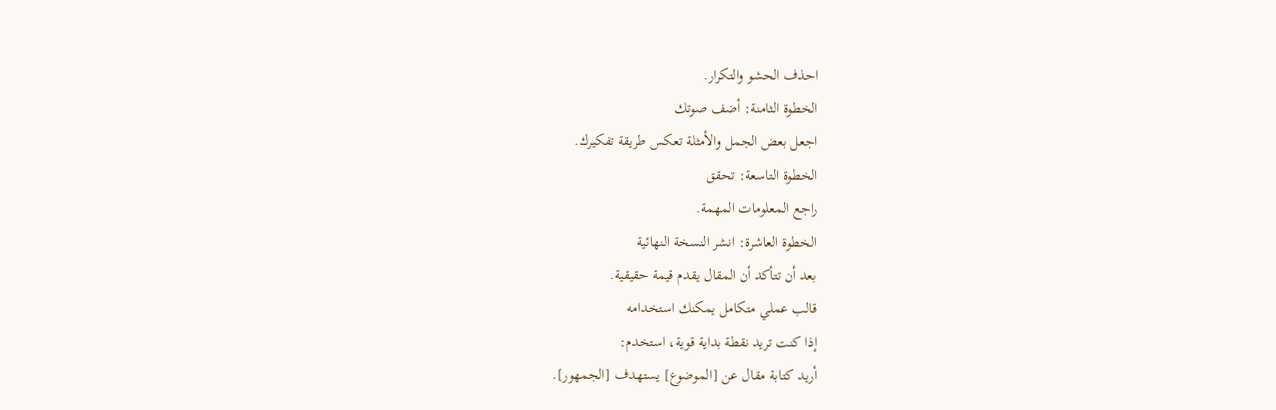احذف الحشو والتكرار.
الخطوة الثامنة: أضف صوتك
اجعل بعض الجمل والأمثلة تعكس طريقة تفكيرك.
الخطوة التاسعة: تحقق
راجع المعلومات المهمة.
الخطوة العاشرة: انشر النسخة النهائية
بعد أن تتأكد أن المقال يقدم قيمة حقيقية.
قالب عملي متكامل يمكنك استخدامه
إذا كنت تريد نقطة بداية قوية، استخدم:
أريد كتابة مقال عن [الموضوع] يستهدف [الجمهور].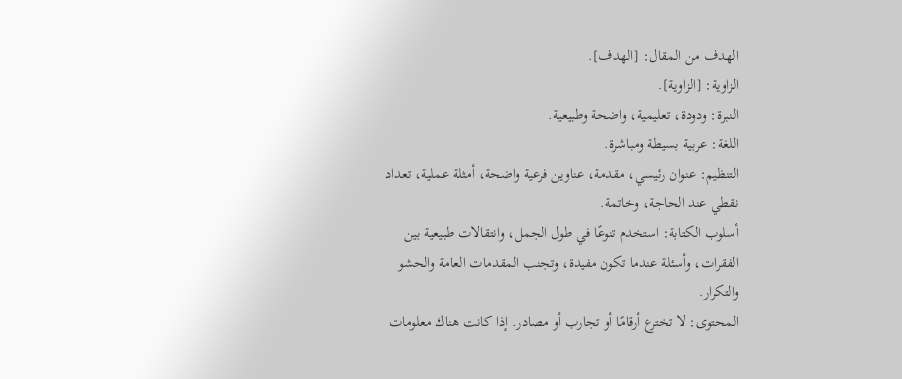الهدف من المقال: [الهدف].
الزاوية: [الزاوية].
النبرة: ودودة، تعليمية، واضحة وطبيعية.
اللغة: عربية بسيطة ومباشرة.
التنظيم: عنوان رئيسي، مقدمة، عناوين فرعية واضحة، أمثلة عملية، تعداد نقطي عند الحاجة، وخاتمة.
أسلوب الكتابة: استخدم تنوعًا في طول الجمل، وانتقالات طبيعية بين الفقرات، وأسئلة عندما تكون مفيدة، وتجنب المقدمات العامة والحشو والتكرار.
المحتوى: لا تخترع أرقامًا أو تجارب أو مصادر. إذا كانت هناك معلومات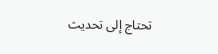تحتاج إلى تحديث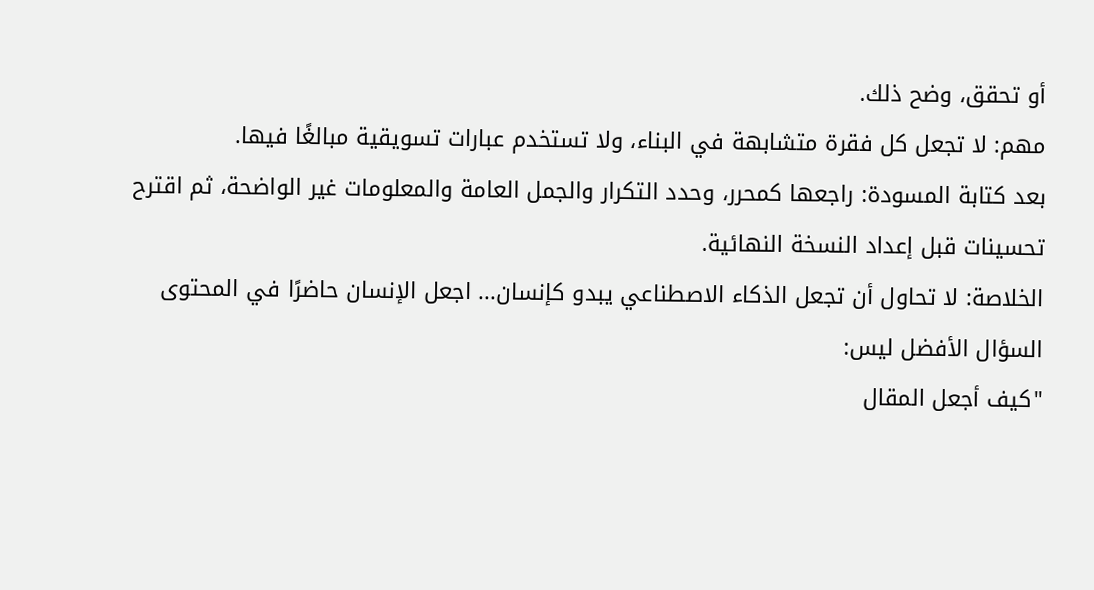أو تحقق، وضح ذلك.
مهم: لا تجعل كل فقرة متشابهة في البناء، ولا تستخدم عبارات تسويقية مبالغًا فيها.
بعد كتابة المسودة: راجعها كمحرر، وحدد التكرار والجمل العامة والمعلومات غير الواضحة، ثم اقترح تحسينات قبل إعداد النسخة النهائية.
الخلاصة: لا تحاول أن تجعل الذكاء الاصطناعي يبدو كإنسان... اجعل الإنسان حاضرًا في المحتوى
السؤال الأفضل ليس:
"كيف أجعل المقال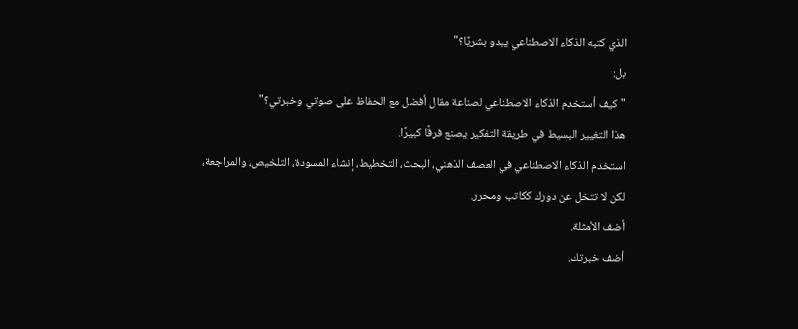الذي كتبه الذكاء الاصطناعي يبدو بشريًا؟"
بل:
"كيف أستخدم الذكاء الاصطناعي لصناعة مقال أفضل مع الحفاظ على صوتي وخبرتي؟"
هذا التغيير البسيط في طريقة التفكير يصنع فرقًا كبيرًا.
استخدم الذكاء الاصطناعي في العصف الذهني، البحث، التخطيط، إنشاء المسودة، التلخيص، والمراجعة، لكن لا تتخل عن دورك ككاتب ومحرر.
أضف الأمثلة.
أضف خبرتك.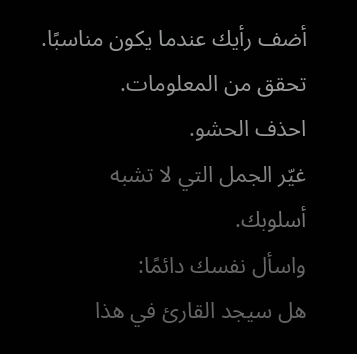أضف رأيك عندما يكون مناسبًا.
تحقق من المعلومات.
احذف الحشو.
غيّر الجمل التي لا تشبه أسلوبك.
واسأل نفسك دائمًا:
هل سيجد القارئ في هذا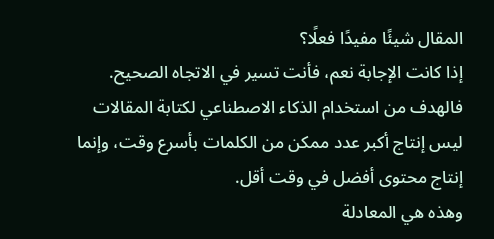المقال شيئًا مفيدًا فعلًا؟
إذا كانت الإجابة نعم، فأنت تسير في الاتجاه الصحيح.
فالهدف من استخدام الذكاء الاصطناعي لكتابة المقالات ليس إنتاج أكبر عدد ممكن من الكلمات بأسرع وقت، وإنما إنتاج محتوى أفضل في وقت أقل.
وهذه هي المعادلة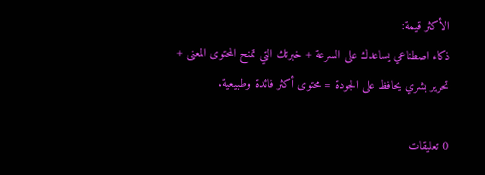الأكثر قيمة:
ذكاء اصطناعي يساعدك على السرعة + خبرتك التي تمنح المحتوى المعنى + تحرير بشري يحافظ على الجودة = محتوى أكثر فائدة وطبيعية.

0 تعليقات